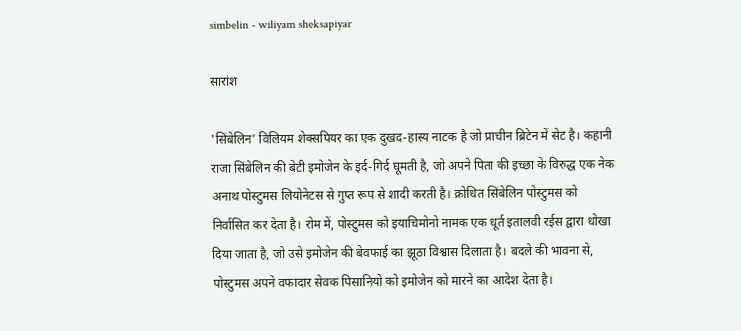simbelin - wiliyam sheksapiyar

सारांश

'सिंबेलिन' विलियम शेक्सपियर का एक दुखद-हास्य नाटक है जो प्राचीन ब्रिटेन में सेट है। कहानी राजा सिंबेलिन की बेटी इमोजेन के इर्द-गिर्द घूमती है, जो अपने पिता की इच्छा के विरुद्ध एक नेक अनाथ पोस्टुमस लियोनेटस से गुप्त रूप से शादी करती है। क्रोधित सिंबेलिन पोस्टुमस को निर्वासित कर देता है। रोम में, पोस्टुमस को इयाचिमोनो नामक एक धूर्त इतालवी रईस द्वारा धोखा दिया जाता है, जो उसे इमोजेन की बेवफाई का झूठा विश्वास दिलाता है। बदले की भावना से, पोस्टुमस अपने वफादार सेवक पिसानियो को इमोजेन को मारने का आदेश देता है।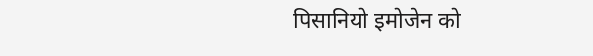पिसानियो इमोजेन को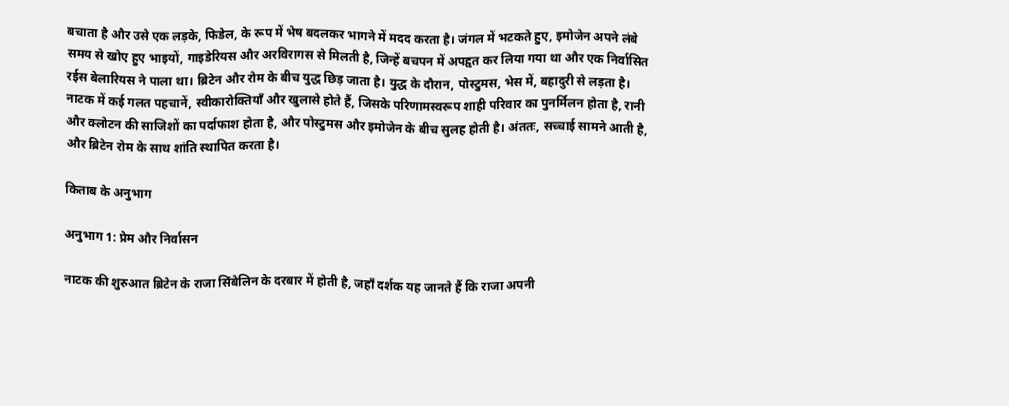बचाता है और उसे एक लड़के, फिडेल, के रूप में भेष बदलकर भागने में मदद करता है। जंगल में भटकते हुए, इमोजेन अपने लंबे समय से खोए हुए भाइयों, गाइडेरियस और अरविरागस से मिलती है, जिन्हें बचपन में अपहृत कर लिया गया था और एक निर्वासित रईस बेलारियस ने पाला था। ब्रिटेन और रोम के बीच युद्ध छिड़ जाता है। युद्ध के दौरान, पोस्टुमस, भेस में, बहादुरी से लड़ता है। नाटक में कई गलत पहचानें, स्वीकारोक्तियाँ और खुलासे होते हैं, जिसके परिणामस्वरूप शाही परिवार का पुनर्मिलन होता है, रानी और क्लोटन की साजिशों का पर्दाफाश होता है, और पोस्टुमस और इमोजेन के बीच सुलह होती है। अंततः, सच्चाई सामने आती है, और ब्रिटेन रोम के साथ शांति स्थापित करता है।

किताब के अनुभाग

अनुभाग 1: प्रेम और निर्वासन

नाटक की शुरुआत ब्रिटेन के राजा सिंबेलिन के दरबार में होती है, जहाँ दर्शक यह जानते हैं कि राजा अपनी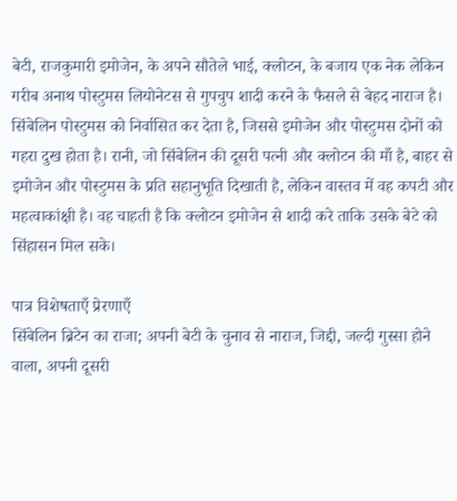बेटी, राजकुमारी इमोजेन, के अपने सौतेले भाई, क्लोटन, के बजाय एक नेक लेकिन गरीब अनाथ पोस्टुमस लियोनेटस से गुपचुप शादी करने के फैसले से बेहद नाराज है। सिंबेलिन पोस्टुमस को निर्वासित कर देता है, जिससे इमोजेन और पोस्टुमस दोनों को गहरा दुख होता है। रानी, जो सिंबेलिन की दूसरी पत्नी और क्लोटन की माँ है, बाहर से इमोजेन और पोस्टुमस के प्रति सहानुभूति दिखाती है, लेकिन वास्तव में वह कपटी और महत्वाकांक्षी है। वह चाहती है कि क्लोटन इमोजेन से शादी करे ताकि उसके बेटे को सिंहासन मिल सके।

पात्र विशेषताएँ प्रेरणाएँ
सिंबेलिन ब्रिटेन का राजा; अपनी बेटी के चुनाव से नाराज, जिद्दी, जल्दी गुस्सा होने वाला, अपनी दूसरी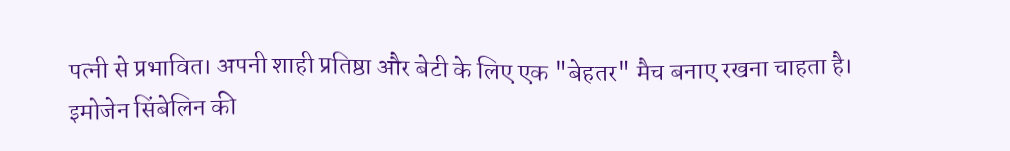पत्नी से प्रभावित। अपनी शाही प्रतिष्ठा और बेटी के लिए एक "बेहतर" मैच बनाए रखना चाहता है।
इमोजेन सिंबेलिन की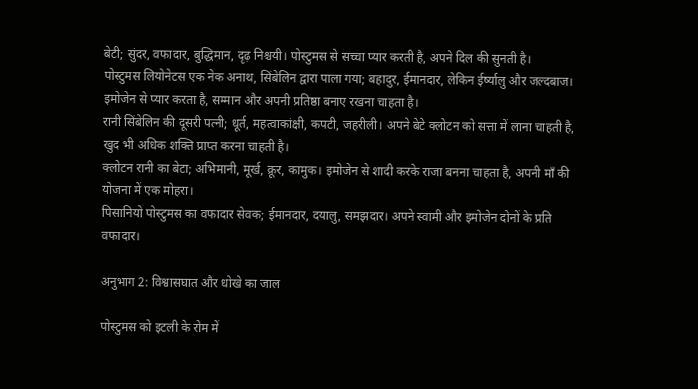बेटी; सुंदर, वफादार, बुद्धिमान, दृढ़ निश्चयी। पोस्टुमस से सच्चा प्यार करती है, अपने दिल की सुनती है।
पोस्टुमस लियोनेटस एक नेक अनाथ, सिंबेलिन द्वारा पाला गया; बहादुर, ईमानदार, लेकिन ईर्ष्यालु और जल्दबाज। इमोजेन से प्यार करता है, सम्मान और अपनी प्रतिष्ठा बनाए रखना चाहता है।
रानी सिंबेलिन की दूसरी पत्नी; धूर्त, महत्वाकांक्षी, कपटी, जहरीली। अपने बेटे क्लोटन को सत्ता में लाना चाहती है, खुद भी अधिक शक्ति प्राप्त करना चाहती है।
क्लोटन रानी का बेटा; अभिमानी, मूर्ख, क्रूर, कामुक। इमोजेन से शादी करके राजा बनना चाहता है, अपनी माँ की योजना में एक मोहरा।
पिसानियो पोस्टुमस का वफादार सेवक; ईमानदार, दयालु, समझदार। अपने स्वामी और इमोजेन दोनों के प्रति वफादार।

अनुभाग 2: विश्वासघात और धोखे का जाल

पोस्टुमस को इटली के रोम में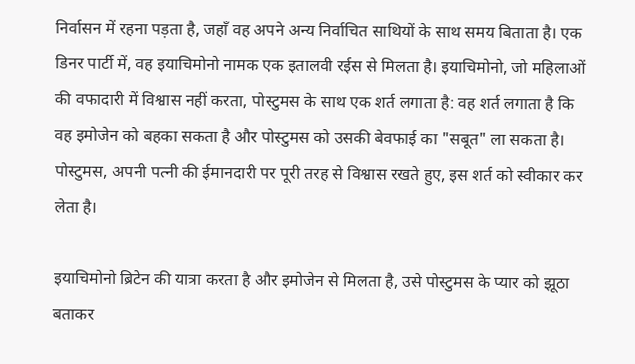निर्वासन में रहना पड़ता है, जहाँ वह अपने अन्य निर्वाचित साथियों के साथ समय बिताता है। एक डिनर पार्टी में, वह इयाचिमोनो नामक एक इतालवी रईस से मिलता है। इयाचिमोनो, जो महिलाओं की वफादारी में विश्वास नहीं करता, पोस्टुमस के साथ एक शर्त लगाता है: वह शर्त लगाता है कि वह इमोजेन को बहका सकता है और पोस्टुमस को उसकी बेवफाई का "सबूत" ला सकता है। पोस्टुमस, अपनी पत्नी की ईमानदारी पर पूरी तरह से विश्वास रखते हुए, इस शर्त को स्वीकार कर लेता है।

इयाचिमोनो ब्रिटेन की यात्रा करता है और इमोजेन से मिलता है, उसे पोस्टुमस के प्यार को झूठा बताकर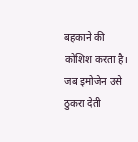बहकाने की कोशिश करता है। जब इमोजेन उसे ठुकरा देती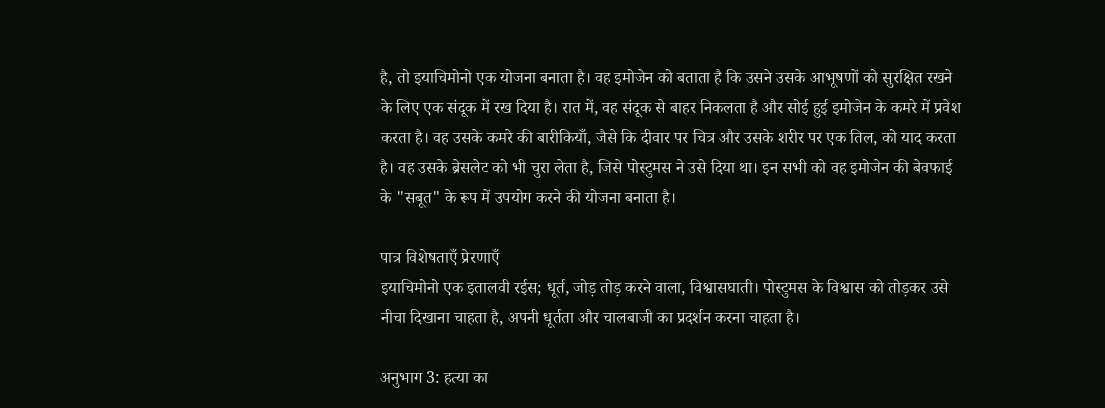है, तो इयाचिमोनो एक योजना बनाता है। वह इमोजेन को बताता है कि उसने उसके आभूषणों को सुरक्षित रखने के लिए एक संदूक में रख दिया है। रात में, वह संदूक से बाहर निकलता है और सोई हुई इमोजेन के कमरे में प्रवेश करता है। वह उसके कमरे की बारीकियाँ, जैसे कि दीवार पर चित्र और उसके शरीर पर एक तिल, को याद करता है। वह उसके ब्रेसलेट को भी चुरा लेता है, जिसे पोस्टुमस ने उसे दिया था। इन सभी को वह इमोजेन की बेवफाई के "सबूत" के रूप में उपयोग करने की योजना बनाता है।

पात्र विशेषताएँ प्रेरणाएँ
इयाचिमोनो एक इतालवी रईस; धूर्त, जोड़ तोड़ करने वाला, विश्वासघाती। पोस्टुमस के विश्वास को तोड़कर उसे नीचा दिखाना चाहता है, अपनी धूर्तता और चालबाजी का प्रदर्शन करना चाहता है।

अनुभाग 3: हत्या का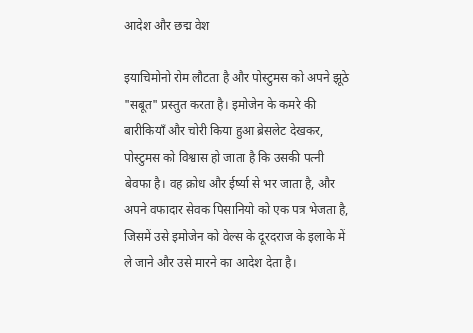आदेश और छद्म वेश

इयाचिमोनो रोम लौटता है और पोस्टुमस को अपने झूठे "सबूत" प्रस्तुत करता है। इमोजेन के कमरे की बारीकियाँ और चोरी किया हुआ ब्रेसलेट देखकर, पोस्टुमस को विश्वास हो जाता है कि उसकी पत्नी बेवफा है। वह क्रोध और ईर्ष्या से भर जाता है, और अपने वफादार सेवक पिसानियो को एक पत्र भेजता है, जिसमें उसे इमोजेन को वेल्स के दूरदराज के इलाके में ले जाने और उसे मारने का आदेश देता है।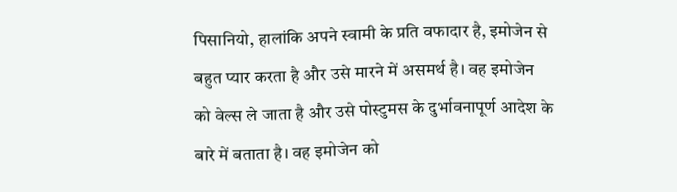पिसानियो, हालांकि अपने स्वामी के प्रति वफादार है, इमोजेन से बहुत प्यार करता है और उसे मारने में असमर्थ है। वह इमोजेन को वेल्स ले जाता है और उसे पोस्टुमस के दुर्भावनापूर्ण आदेश के बारे में बताता है। वह इमोजेन को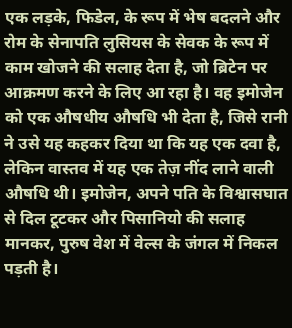एक लड़के, फिडेल, के रूप में भेष बदलने और रोम के सेनापति लुसियस के सेवक के रूप में काम खोजने की सलाह देता है, जो ब्रिटेन पर आक्रमण करने के लिए आ रहा है। वह इमोजेन को एक औषधीय औषधि भी देता है, जिसे रानी ने उसे यह कहकर दिया था कि यह एक दवा है, लेकिन वास्तव में यह एक तेज़ नींद लाने वाली औषधि थी। इमोजेन, अपने पति के विश्वासघात से दिल टूटकर और पिसानियो की सलाह मानकर, पुरुष वेश में वेल्स के जंगल में निकल पड़ती है।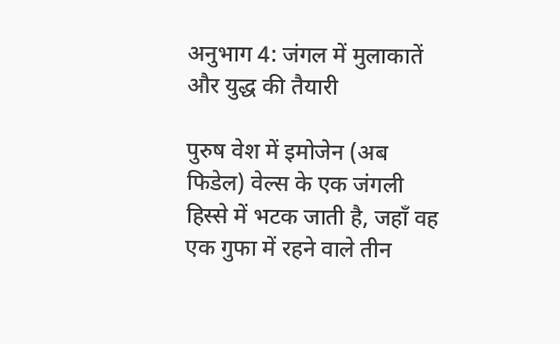अनुभाग 4: जंगल में मुलाकातें और युद्ध की तैयारी

पुरुष वेश में इमोजेन (अब फिडेल) वेल्स के एक जंगली हिस्से में भटक जाती है, जहाँ वह एक गुफा में रहने वाले तीन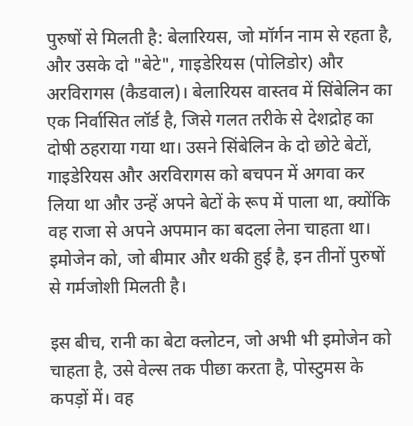पुरुषों से मिलती है: बेलारियस, जो मॉर्गन नाम से रहता है, और उसके दो "बेटे", गाइडेरियस (पोलिडोर) और अरविरागस (कैडवाल)। बेलारियस वास्तव में सिंबेलिन का एक निर्वासित लॉर्ड है, जिसे गलत तरीके से देशद्रोह का दोषी ठहराया गया था। उसने सिंबेलिन के दो छोटे बेटों, गाइडेरियस और अरविरागस को बचपन में अगवा कर लिया था और उन्हें अपने बेटों के रूप में पाला था, क्योंकि वह राजा से अपने अपमान का बदला लेना चाहता था। इमोजेन को, जो बीमार और थकी हुई है, इन तीनों पुरुषों से गर्मजोशी मिलती है।

इस बीच, रानी का बेटा क्लोटन, जो अभी भी इमोजेन को चाहता है, उसे वेल्स तक पीछा करता है, पोस्टुमस के कपड़ों में। वह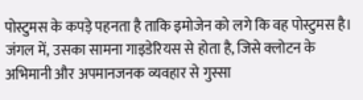पोस्टुमस के कपड़े पहनता है ताकि इमोजेन को लगे कि वह पोस्टुमस है। जंगल में, उसका सामना गाइडेरियस से होता है, जिसे क्लोटन के अभिमानी और अपमानजनक व्यवहार से गुस्सा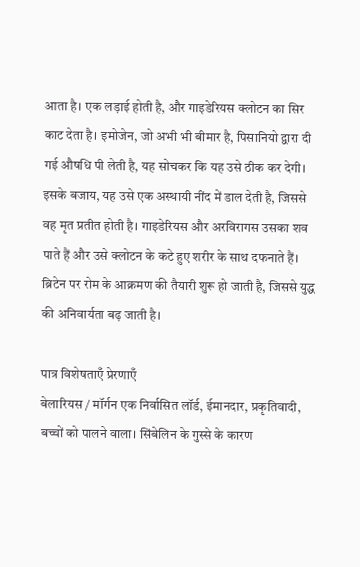आता है। एक लड़ाई होती है, और गाइडेरियस क्लोटन का सिर काट देता है। इमोजेन, जो अभी भी बीमार है, पिसानियो द्वारा दी गई औषधि पी लेती है, यह सोचकर कि यह उसे ठीक कर देगी। इसके बजाय, यह उसे एक अस्थायी नींद में डाल देती है, जिससे वह मृत प्रतीत होती है। गाइडेरियस और अरविरागस उसका शव पाते हैं और उसे क्लोटन के कटे हुए शरीर के साथ दफनाते हैं। ब्रिटेन पर रोम के आक्रमण की तैयारी शुरू हो जाती है, जिससे युद्ध की अनिवार्यता बढ़ जाती है।

पात्र विशेषताएँ प्रेरणाएँ
बेलारियस / मॉर्गन एक निर्वासित लॉर्ड, ईमानदार, प्रकृतिवादी, बच्चों को पालने वाला। सिंबेलिन के गुस्से के कारण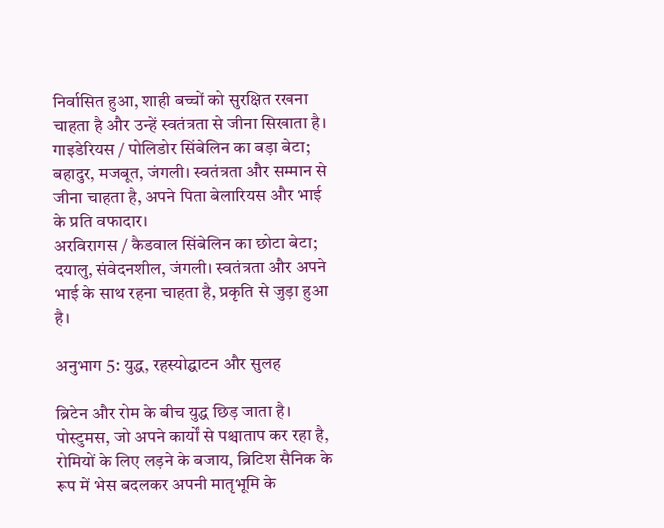निर्वासित हुआ, शाही बच्चों को सुरक्षित रखना चाहता है और उन्हें स्वतंत्रता से जीना सिखाता है।
गाइडेरियस / पोलिडोर सिंबेलिन का बड़ा बेटा; बहादुर, मजबूत, जंगली। स्वतंत्रता और सम्मान से जीना चाहता है, अपने पिता बेलारियस और भाई के प्रति वफादार।
अरविरागस / कैडवाल सिंबेलिन का छोटा बेटा; दयालु, संवेदनशील, जंगली। स्वतंत्रता और अपने भाई के साथ रहना चाहता है, प्रकृति से जुड़ा हुआ है।

अनुभाग 5: युद्ध, रहस्योद्घाटन और सुलह

ब्रिटेन और रोम के बीच युद्ध छिड़ जाता है। पोस्टुमस, जो अपने कार्यों से पश्चाताप कर रहा है, रोमियों के लिए लड़ने के बजाय, ब्रिटिश सैनिक के रूप में भेस बदलकर अपनी मातृभूमि के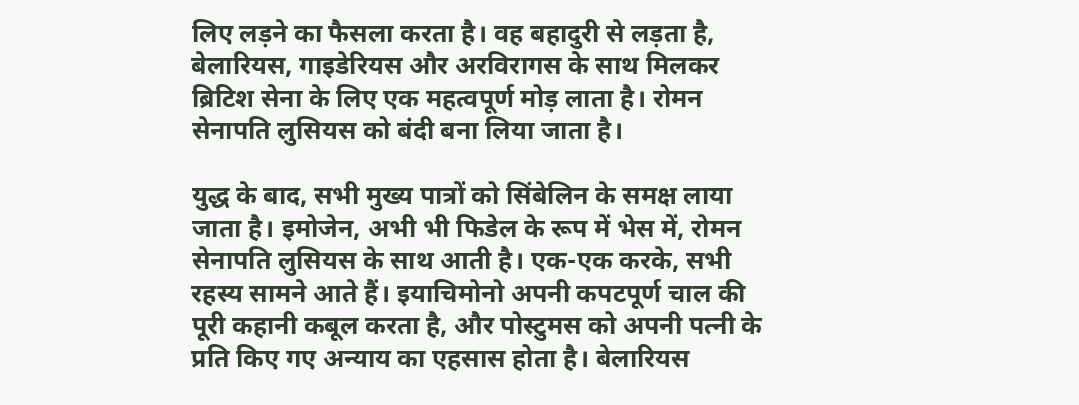लिए लड़ने का फैसला करता है। वह बहादुरी से लड़ता है, बेलारियस, गाइडेरियस और अरविरागस के साथ मिलकर ब्रिटिश सेना के लिए एक महत्वपूर्ण मोड़ लाता है। रोमन सेनापति लुसियस को बंदी बना लिया जाता है।

युद्ध के बाद, सभी मुख्य पात्रों को सिंबेलिन के समक्ष लाया जाता है। इमोजेन, अभी भी फिडेल के रूप में भेस में, रोमन सेनापति लुसियस के साथ आती है। एक-एक करके, सभी रहस्य सामने आते हैं। इयाचिमोनो अपनी कपटपूर्ण चाल की पूरी कहानी कबूल करता है, और पोस्टुमस को अपनी पत्नी के प्रति किए गए अन्याय का एहसास होता है। बेलारियस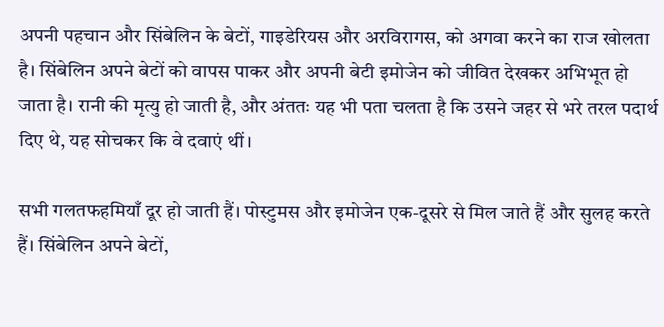अपनी पहचान और सिंबेलिन के बेटों, गाइडेरियस और अरविरागस, को अगवा करने का राज खोलता है। सिंबेलिन अपने बेटों को वापस पाकर और अपनी बेटी इमोजेन को जीवित देखकर अभिभूत हो जाता है। रानी की मृत्यु हो जाती है, और अंततः यह भी पता चलता है कि उसने जहर से भरे तरल पदार्थ दिए थे, यह सोचकर कि वे दवाएं थीं।

सभी गलतफहमियाँ दूर हो जाती हैं। पोस्टुमस और इमोजेन एक-दूसरे से मिल जाते हैं और सुलह करते हैं। सिंबेलिन अपने बेटों,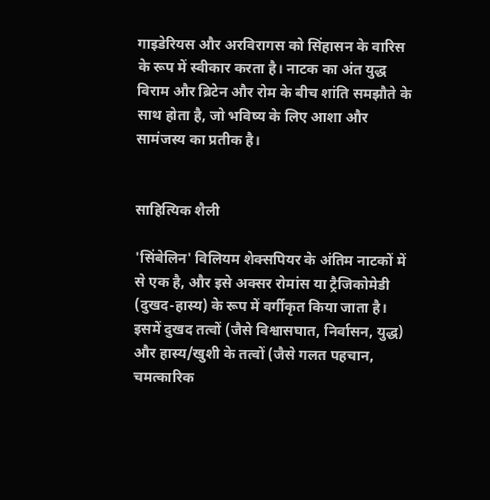गाइडेरियस और अरविरागस को सिंहासन के वारिस के रूप में स्वीकार करता है। नाटक का अंत युद्ध विराम और ब्रिटेन और रोम के बीच शांति समझौते के साथ होता है, जो भविष्य के लिए आशा और सामंजस्य का प्रतीक है।


साहित्यिक शैली

'सिंबेलिन' विलियम शेक्सपियर के अंतिम नाटकों में से एक है, और इसे अक्सर रोमांस या ट्रैजिकोमेडी (दुखद-हास्य) के रूप में वर्गीकृत किया जाता है। इसमें दुखद तत्वों (जैसे विश्वासघात, निर्वासन, युद्ध) और हास्य/खुशी के तत्वों (जैसे गलत पहचान, चमत्कारिक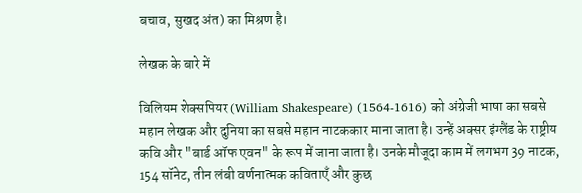बचाव, सुखद अंत) का मिश्रण है।

लेखक के बारे में

विलियम शेक्सपियर (William Shakespeare) (1564-1616) को अंग्रेजी भाषा का सबसे महान लेखक और दुनिया का सबसे महान नाटककार माना जाता है। उन्हें अक्सर इंग्लैंड के राष्ट्रीय कवि और "बार्ड ऑफ एवन" के रूप में जाना जाता है। उनके मौजूदा काम में लगभग 39 नाटक, 154 सॉनेट, तीन लंबी वर्णनात्मक कविताएँ और कुछ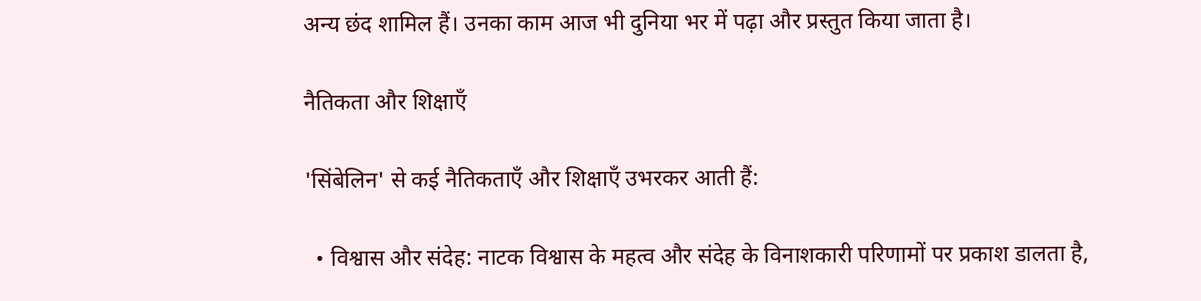अन्य छंद शामिल हैं। उनका काम आज भी दुनिया भर में पढ़ा और प्रस्तुत किया जाता है।

नैतिकता और शिक्षाएँ

'सिंबेलिन' से कई नैतिकताएँ और शिक्षाएँ उभरकर आती हैं:

  • विश्वास और संदेह: नाटक विश्वास के महत्व और संदेह के विनाशकारी परिणामों पर प्रकाश डालता है,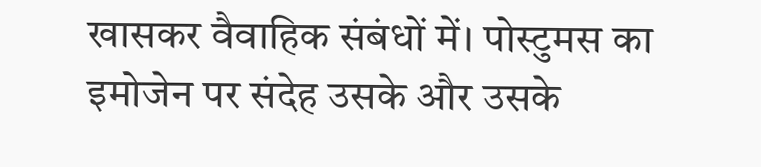खासकर वैवाहिक संबंधों में। पोस्टुमस का इमोजेन पर संदेह उसके और उसके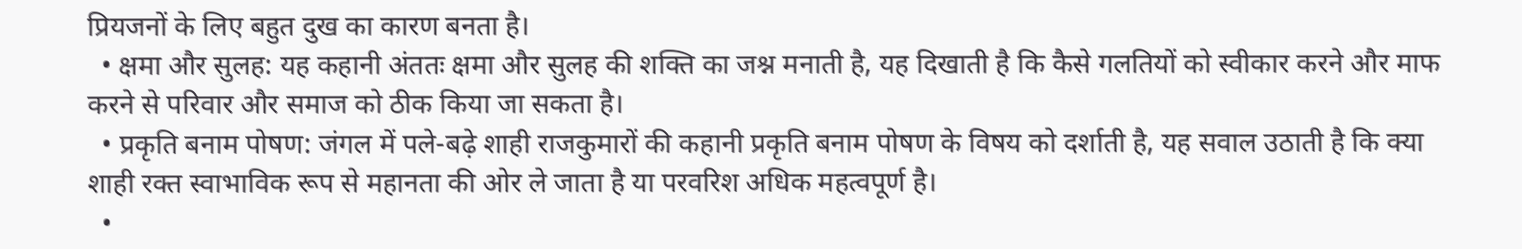प्रियजनों के लिए बहुत दुख का कारण बनता है।
  • क्षमा और सुलह: यह कहानी अंततः क्षमा और सुलह की शक्ति का जश्न मनाती है, यह दिखाती है कि कैसे गलतियों को स्वीकार करने और माफ करने से परिवार और समाज को ठीक किया जा सकता है।
  • प्रकृति बनाम पोषण: जंगल में पले-बढ़े शाही राजकुमारों की कहानी प्रकृति बनाम पोषण के विषय को दर्शाती है, यह सवाल उठाती है कि क्या शाही रक्त स्वाभाविक रूप से महानता की ओर ले जाता है या परवरिश अधिक महत्वपूर्ण है।
  •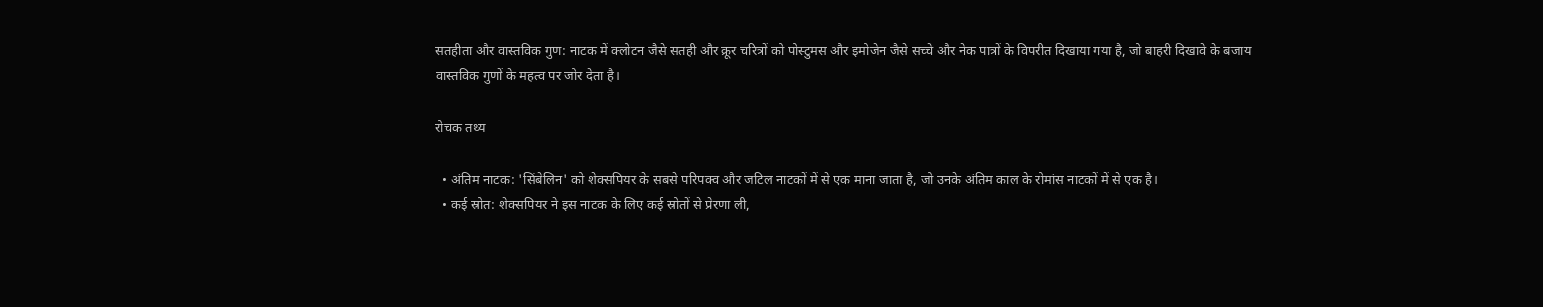सतहीता और वास्तविक गुण: नाटक में क्लोटन जैसे सतही और क्रूर चरित्रों को पोस्टुमस और इमोजेन जैसे सच्चे और नेक पात्रों के विपरीत दिखाया गया है, जो बाहरी दिखावे के बजाय वास्तविक गुणों के महत्व पर जोर देता है।

रोचक तथ्य

  • अंतिम नाटक: 'सिंबेलिन' को शेक्सपियर के सबसे परिपक्व और जटिल नाटकों में से एक माना जाता है, जो उनके अंतिम काल के रोमांस नाटकों में से एक है।
  • कई स्रोत: शेक्सपियर ने इस नाटक के लिए कई स्रोतों से प्रेरणा ली,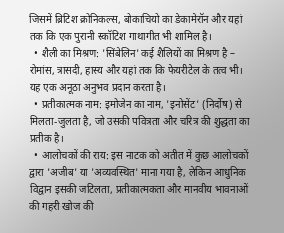जिसमें ब्रिटिश क्रोनिकल्स, बोकाचियो का डेकामेरॉन और यहां तक कि एक पुरानी स्कॉटिश गाथागीत भी शामिल है।
  • शैली का मिश्रण: 'सिंबेलिन' कई शैलियों का मिश्रण है – रोमांस, त्रासदी, हास्य और यहां तक कि फेयरीटेल के तत्व भी। यह एक अनूठा अनुभव प्रदान करता है।
  • प्रतीकात्मक नाम: इमोजेन का नाम, 'इनोसेंट' (निर्दोष) से मिलता-जुलता है, जो उसकी पवित्रता और चरित्र की शुद्धता का प्रतीक है।
  • आलोचकों की राय: इस नाटक को अतीत में कुछ आलोचकों द्वारा 'अजीब' या 'अव्यवस्थित' माना गया है, लेकिन आधुनिक विद्वान इसकी जटिलता, प्रतीकात्मकता और मानवीय भावनाओं की गहरी खोज की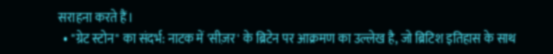सराहना करते हैं।
  • "ग्रेट स्टोन" का संदर्भ: नाटक में 'सीज़र' के ब्रिटेन पर आक्रमण का उल्लेख है, जो ब्रिटिश इतिहास के साथ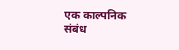एक काल्पनिक संबंध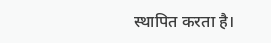स्थापित करता है।